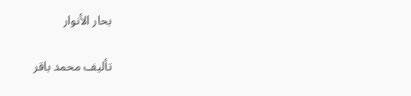بحار الأنوار

تأليف محمد باقر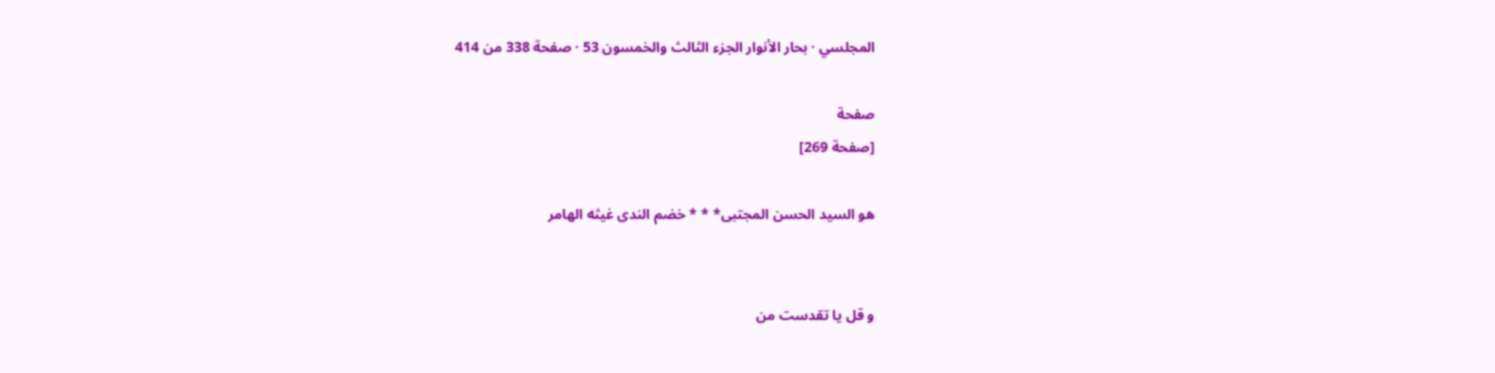المجلسي · بحار الأنوار الجزء الثالث والخمسون 53 · صفحة 338 من 414

صفحة
[صفحة 269]

هو السيد الحسن المجتبى* * * خضم الندى غيثه الهامر


و قل يا تقدست من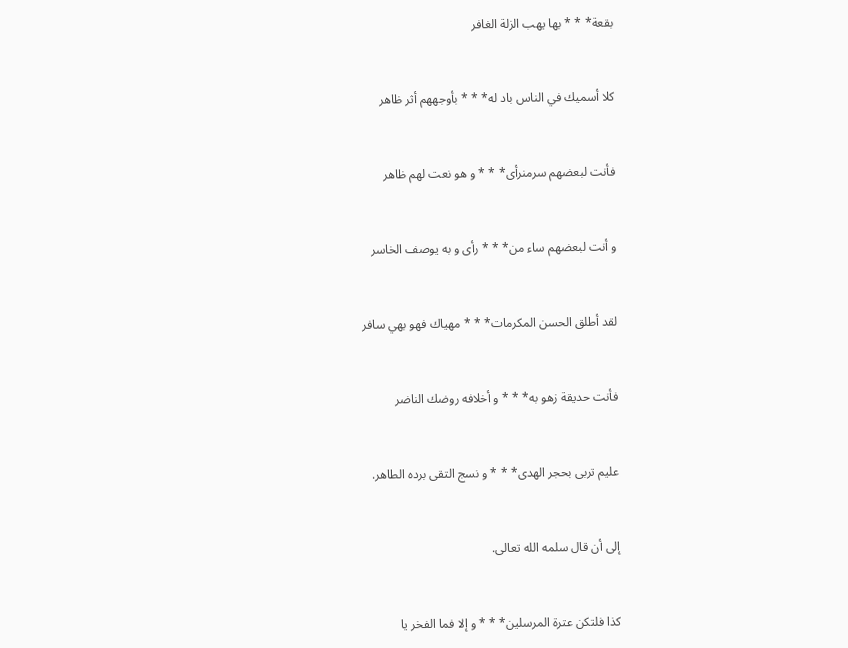بقعة* * * بها يهب الزلة الغافر


كلا أسميك في الناس باد له* * * بأوجههم أثر ظاهر


فأنت لبعضهم سرمنرأى* * * و هو نعت لهم ظاهر


و أنت لبعضهم ساء من* * * رأى و به يوصف الخاسر


لقد أطلق الحسن المكرمات* * * مهياك فهو بهي سافر


فأنت حديقة زهو به* * * و أخلافه روضك الناضر


عليم تربى بحجر الهدى* * * و نسج التقى برده الطاهر.


إلى أن قال سلمه الله تعالى.


كذا فلتكن عترة المرسلين* * * و إلا فما الفخر يا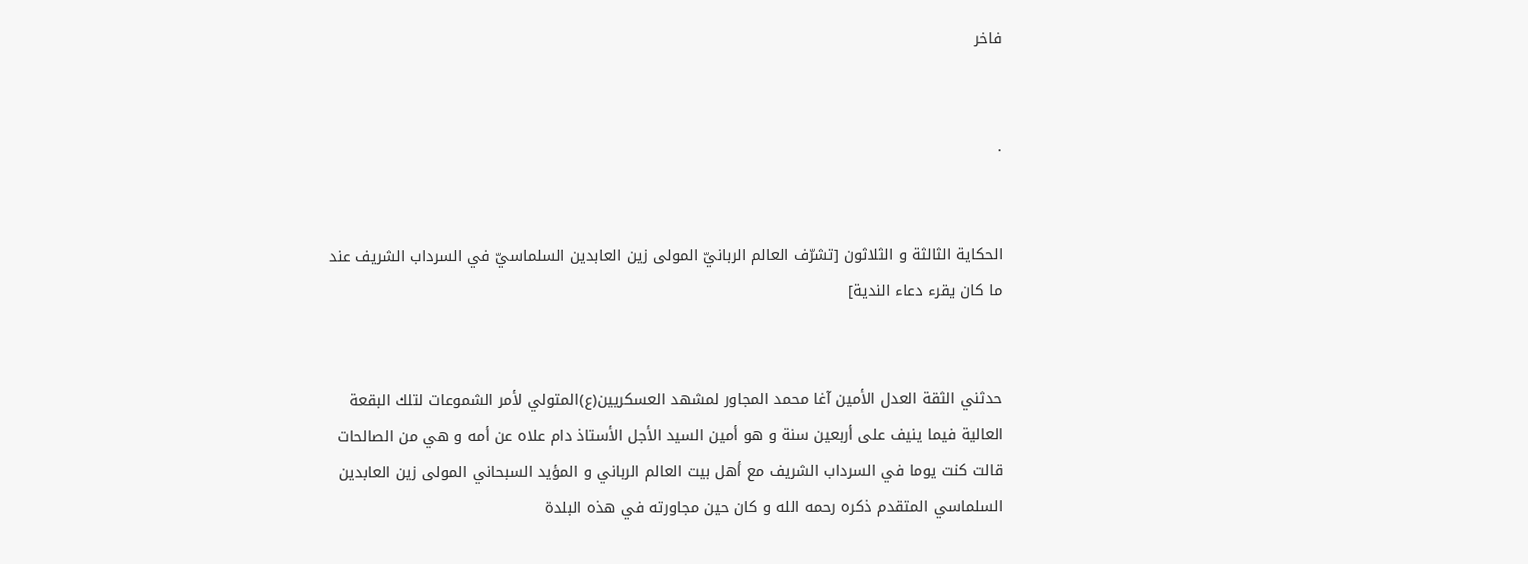فاخر


.


الحكاية الثالثة و الثلاثون [تشرّف العالم الربانيّ المولى زين العابدين السلماسيّ في السرداب الشريف عند ما كان يقرء دعاء الندية]


حدثني الثقة العدل الأمين آغا محمد المجاور لمشهد العسكريين(ع)المتولي لأمر الشموعات لتلك البقعة العالية فيما ينيف على أربعين سنة و هو أمين السيد الأجل الأستاذ دام علاه عن أمه و هي من الصالحات قالت كنت يوما في السرداب الشريف مع أهل بيت العالم الرباني و المؤيد السبحاني المولى زين العابدين السلماسي المتقدم ذكره رحمه الله و كان حين مجاورته في هذه البلدة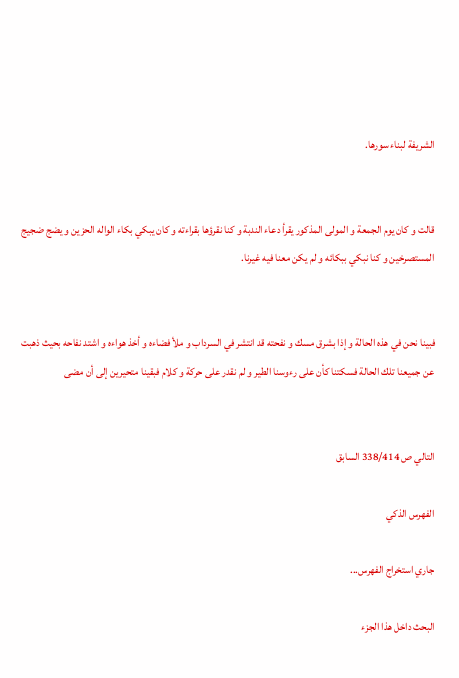الشريفة لبناء سورها.


قالت و كان يوم الجمعة و المولى المذكور يقرأ دعاء الندبة و كنا نقرؤها بقراءته و كان يبكي بكاء الواله الحزين و يضج ضجيج المستصرخين و كنا نبكي ببكائه و لم يكن معنا فيه غيرنا.


فبينا نحن في هذه الحالة و إذا بشرق مسك و نفحته قد انتشر في السرداب و ملأ فضاءه و أخذ هواءه و اشتد نفاحه بحيث ذهبت عن جميعنا تلك الحالة فسكتنا كأن على رءوسنا الطير و لم نقدر على حركة و كلام فبقينا متحيرين إلى أن مضى


التالي ص 338/414 السابق

الفهرس الذكي

جاري استخراج الفهرس...

البحث داخل هذا الجزء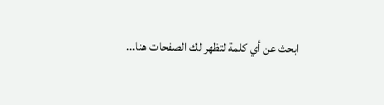ابحث عن أي كلمة لتظهر لك الصفحات هنا...